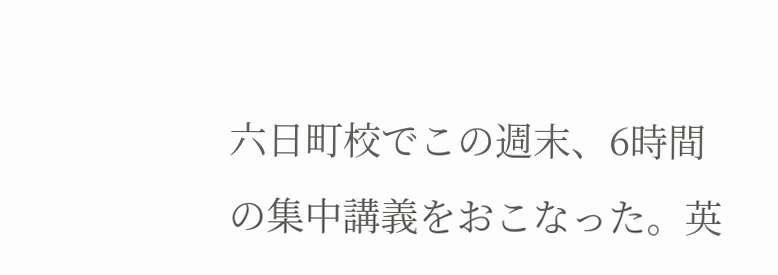六日町校でこの週末、6時間の集中講義をおこなった。英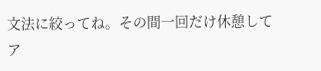文法に絞ってね。その間一回だけ休憩してア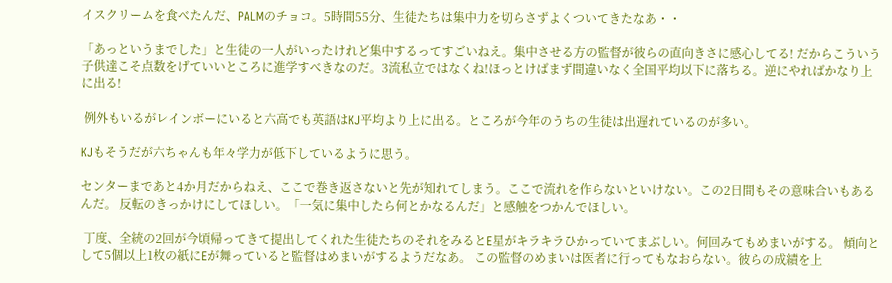イスクリームを食べたんだ、PALMのチョコ。5時間55分、生徒たちは集中力を切らさずよくついてきたなあ・・

「あっというまでした」と生徒の一人がいったけれど集中するってすごいねえ。集中させる方の監督が彼らの直向きさに感心してる! だからこういう子供達こそ点数をげていいところに進学すべきなのだ。3流私立ではなくね!ほっとけばまず間違いなく全国平均以下に落ちる。逆にやればかなり上に出る!

 例外もいるがレインボーにいると六高でも英語はKJ平均より上に出る。ところが今年のうちの生徒は出遅れているのが多い。

KJもそうだが六ちゃんも年々学力が低下しているように思う。

センターまであと4か月だからねえ、ここで巻き返さないと先が知れてしまう。ここで流れを作らないといけない。この2日間もその意味合いもあるんだ。 反転のきっかけにしてほしい。「一気に集中したら何とかなるんだ」と感触をつかんでほしい。

 丁度、全統の2回が今頃帰ってきて提出してくれた生徒たちのそれをみるとE星がキラキラひかっていてまぶしい。何回みてもめまいがする。 傾向として5個以上1枚の紙にEが舞っていると監督はめまいがするようだなあ。 この監督のめまいは医者に行ってもなおらない。彼らの成績を上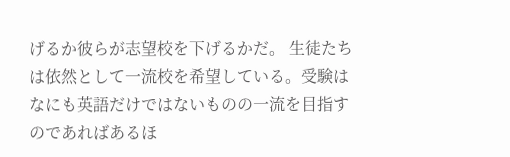げるか彼らが志望校を下げるかだ。 生徒たちは依然として一流校を希望している。受験はなにも英語だけではないものの一流を目指すのであればあるほ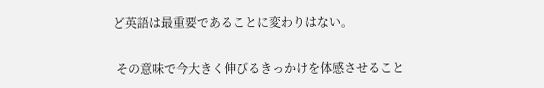ど英語は最重要であることに変わりはない。

 その意味で今大きく伸びるきっかけを体感させること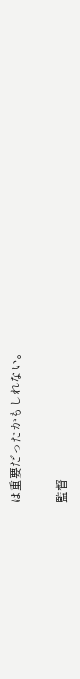は重要だったかもしれない。

監督